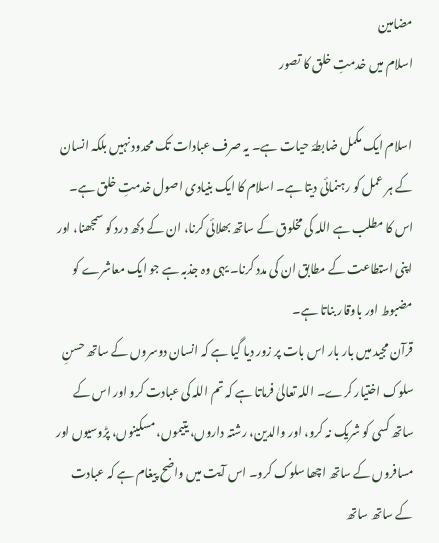مضامین
اسلام میں خدمتِ خلق کا تصور

اسلام ایک مکمل ضابطۂ حیات ہے۔ یہ صرف عبادات تک محدود نہیں بلکہ انسان کے ہر عمل کو رہنمائی دیتا ہے۔ اسلام کا ایک بنیادی اصول خدمتِ خلق ہے۔ اس کا مطلب ہے اللہ کی مخلوق کے ساتھ بھلائی کرنا، ان کے دکھ درد کو سمجھنا، اور اپنی استطاعت کے مطابق ان کی مدد کرنا۔ یہی وہ جذبہ ہے جو ایک معاشرے کو مضبوط اور باوقار بناتا ہے۔
قرآن مجید میں بار بار اس بات پر زور دیا گیا ہے کہ انسان دوسروں کے ساتھ حسنِ سلوک اختیار کرے۔ اللہ تعالیٰ فرماتا ہے کہ تم اللہ کی عبادت کرو اور اس کے ساتھ کسی کو شریک نہ کرو، اور والدین، رشتہ داروں، یتیموں، مسکینوں، پڑوسیوں اور مسافروں کے ساتھ اچھا سلوک کرو۔ اس آیت میں واضح پیغام ہے کہ عبادت کے ساتھ ساتھ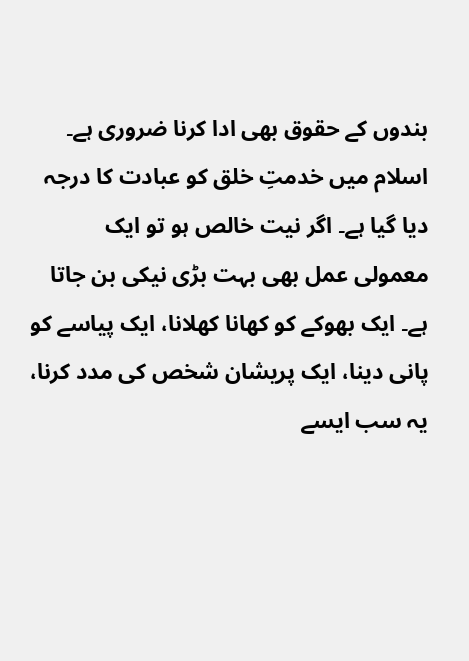بندوں کے حقوق بھی ادا کرنا ضروری ہے۔
اسلام میں خدمتِ خلق کو عبادت کا درجہ دیا گیا ہے۔ اگر نیت خالص ہو تو ایک معمولی عمل بھی بہت بڑی نیکی بن جاتا ہے۔ ایک بھوکے کو کھانا کھلانا، ایک پیاسے کو پانی دینا، ایک پریشان شخص کی مدد کرنا، یہ سب ایسے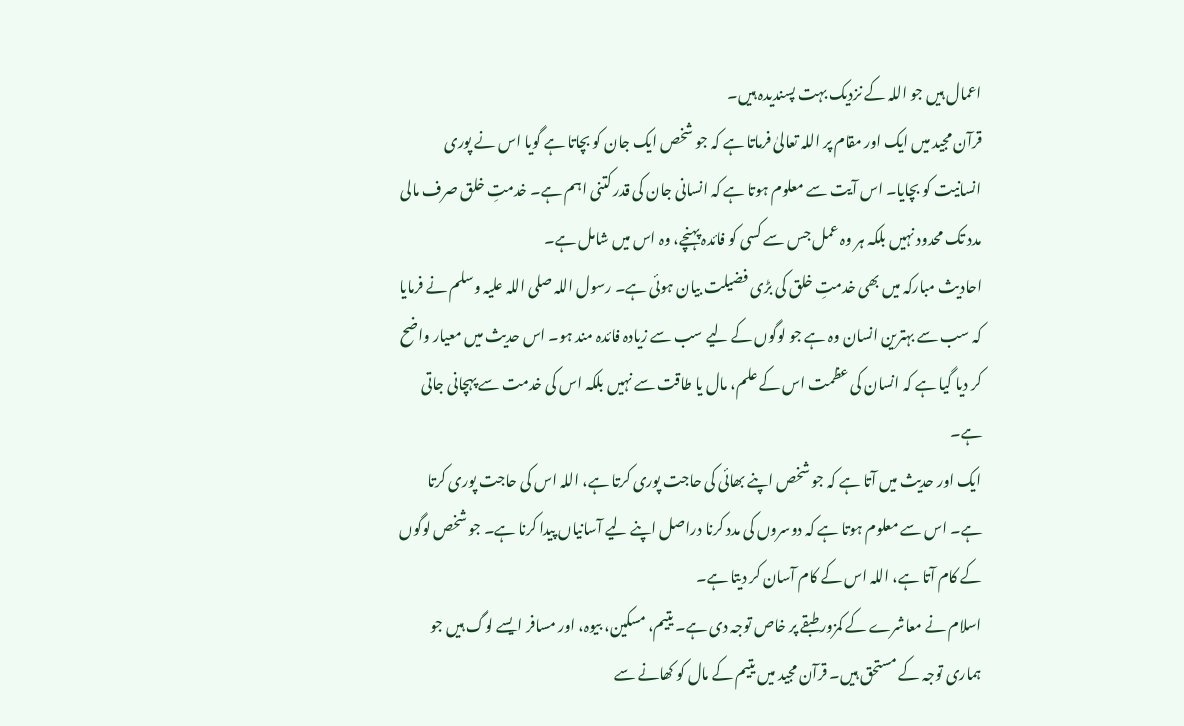اعمال ہیں جو اللہ کے نزدیک بہت پسندیدہ ہیں۔
قرآن مجید میں ایک اور مقام پر اللہ تعالیٰ فرماتا ہے کہ جو شخص ایک جان کو بچاتا ہے گویا اس نے پوری انسانیت کو بچایا۔ اس آیت سے معلوم ہوتا ہے کہ انسانی جان کی قدر کتنی اہم ہے۔ خدمتِ خلق صرف مالی مدد تک محدود نہیں بلکہ ہر وہ عمل جس سے کسی کو فائدہ پہنچے، وہ اس میں شامل ہے۔
احادیث مبارکہ میں بھی خدمتِ خلق کی بڑی فضیلت بیان ہوئی ہے۔ رسول اللہ صلی اللہ علیہ وسلم نے فرمایا کہ سب سے بہترین انسان وہ ہے جو لوگوں کے لیے سب سے زیادہ فائدہ مند ہو۔ اس حدیث میں معیار واضح کر دیا گیا ہے کہ انسان کی عظمت اس کے علم، مال یا طاقت سے نہیں بلکہ اس کی خدمت سے پہچانی جاتی ہے۔
ایک اور حدیث میں آتا ہے کہ جو شخص اپنے بھائی کی حاجت پوری کرتا ہے، اللہ اس کی حاجت پوری کرتا ہے۔ اس سے معلوم ہوتا ہے کہ دوسروں کی مدد کرنا دراصل اپنے لیے آسانیاں پیدا کرنا ہے۔ جو شخص لوگوں کے کام آتا ہے، اللہ اس کے کام آسان کر دیتا ہے۔
اسلام نے معاشرے کے کمزور طبقے پر خاص توجہ دی ہے۔ یتیم، مسکین، بیوہ، اور مسافر ایسے لوگ ہیں جو ہماری توجہ کے مستحق ہیں۔ قرآن مجید میں یتیم کے مال کو کھانے سے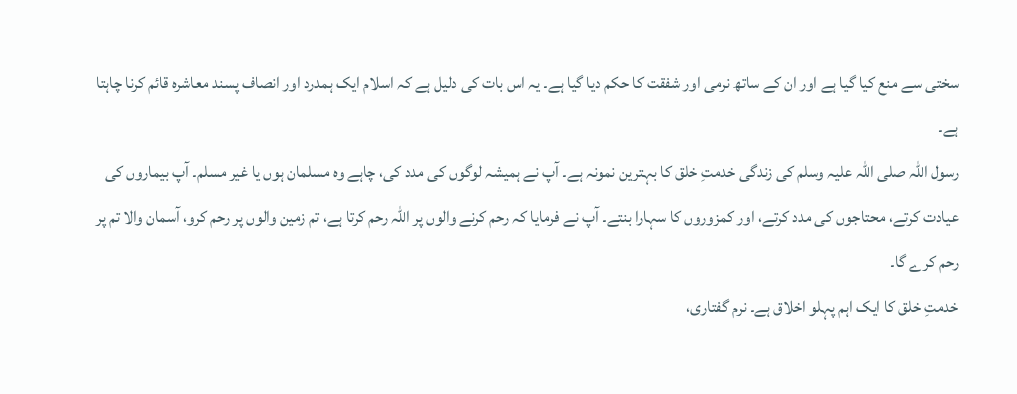سختی سے منع کیا گیا ہے اور ان کے ساتھ نرمی اور شفقت کا حکم دیا گیا ہے۔ یہ اس بات کی دلیل ہے کہ اسلام ایک ہمدرد اور انصاف پسند معاشرہ قائم کرنا چاہتا ہے۔
رسول اللہ صلی اللہ علیہ وسلم کی زندگی خدمتِ خلق کا بہترین نمونہ ہے۔ آپ نے ہمیشہ لوگوں کی مدد کی، چاہے وہ مسلمان ہوں یا غیر مسلم۔ آپ بیماروں کی عیادت کرتے، محتاجوں کی مدد کرتے، اور کمزوروں کا سہارا بنتے۔ آپ نے فرمایا کہ رحم کرنے والوں پر اللہ رحم کرتا ہے، تم زمین والوں پر رحم کرو، آسمان والا تم پر رحم کرے گا۔
خدمتِ خلق کا ایک اہم پہلو اخلاق ہے۔ نرم گفتاری،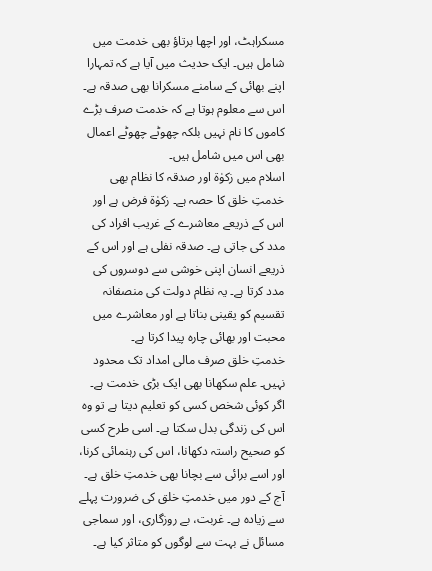مسکراہٹ، اور اچھا برتاؤ بھی خدمت میں شامل ہیں۔ ایک حدیث میں آیا ہے کہ تمہارا اپنے بھائی کے سامنے مسکرانا بھی صدقہ ہے۔ اس سے معلوم ہوتا ہے کہ خدمت صرف بڑے کاموں کا نام نہیں بلکہ چھوٹے چھوٹے اعمال بھی اس میں شامل ہیں۔
اسلام میں زکوٰۃ اور صدقہ کا نظام بھی خدمتِ خلق کا حصہ ہے۔ زکوٰۃ فرض ہے اور اس کے ذریعے معاشرے کے غریب افراد کی مدد کی جاتی ہے۔ صدقہ نفلی ہے اور اس کے ذریعے انسان اپنی خوشی سے دوسروں کی مدد کرتا ہے۔ یہ نظام دولت کی منصفانہ تقسیم کو یقینی بناتا ہے اور معاشرے میں محبت اور بھائی چارہ پیدا کرتا ہے۔
خدمتِ خلق صرف مالی امداد تک محدود نہیں۔ علم سکھانا بھی ایک بڑی خدمت ہے۔ اگر کوئی شخص کسی کو تعلیم دیتا ہے تو وہ اس کی زندگی بدل سکتا ہے۔ اسی طرح کسی کو صحیح راستہ دکھانا، اس کی رہنمائی کرنا، اور اسے برائی سے بچانا بھی خدمتِ خلق ہے۔
آج کے دور میں خدمتِ خلق کی ضرورت پہلے سے زیادہ ہے۔ غربت، بے روزگاری، اور سماجی مسائل نے بہت سے لوگوں کو متاثر کیا ہے۔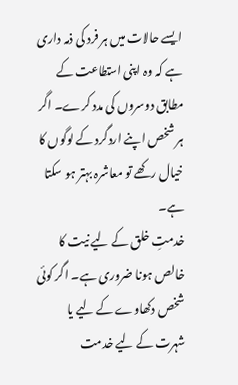ایسے حالات میں ہر فرد کی ذمہ داری ہے کہ وہ اپنی استطاعت کے مطابق دوسروں کی مدد کرے۔ اگر ہر شخص اپنے اردگرد کے لوگوں کا خیال رکھے تو معاشرہ بہتر ہو سکتا ہے۔
خدمتِ خلق کے لیے نیت کا خالص ہونا ضروری ہے۔ اگر کوئی شخص دکھاوے کے لیے یا شہرت کے لیے خدمت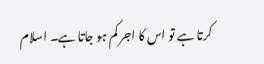کرتا ہے تو اس کا اجر کم ہو جاتا ہے۔ اسلام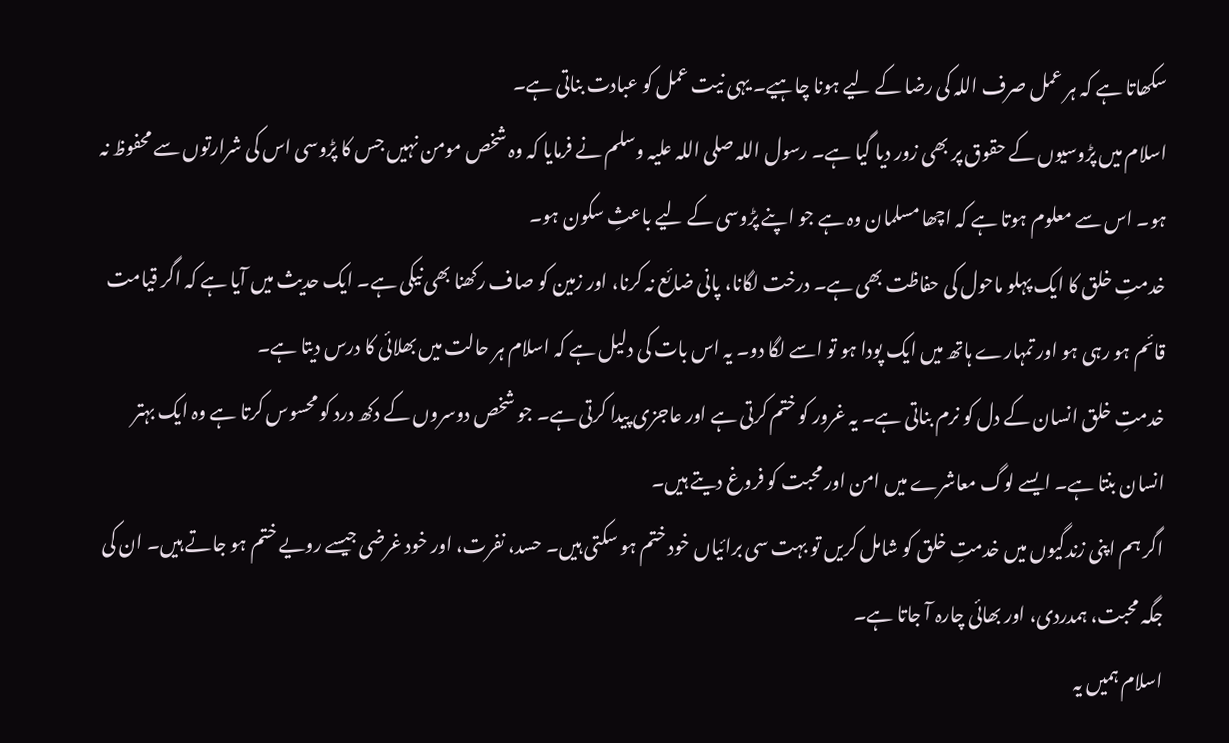سکھاتا ہے کہ ہر عمل صرف اللہ کی رضا کے لیے ہونا چاہیے۔ یہی نیت عمل کو عبادت بناتی ہے۔
اسلام میں پڑوسیوں کے حقوق پر بھی زور دیا گیا ہے۔ رسول اللہ صلی اللہ علیہ وسلم نے فرمایا کہ وہ شخص مومن نہیں جس کا پڑوسی اس کی شرارتوں سے محفوظ نہ ہو۔ اس سے معلوم ہوتا ہے کہ اچھا مسلمان وہ ہے جو اپنے پڑوسی کے لیے باعثِ سکون ہو۔
خدمتِ خلق کا ایک پہلو ماحول کی حفاظت بھی ہے۔ درخت لگانا، پانی ضائع نہ کرنا، اور زمین کو صاف رکھنا بھی نیکی ہے۔ ایک حدیث میں آیا ہے کہ اگر قیامت قائم ہو رہی ہو اور تمہارے ہاتھ میں ایک پودا ہو تو اسے لگا دو۔ یہ اس بات کی دلیل ہے کہ اسلام ہر حالت میں بھلائی کا درس دیتا ہے۔
خدمتِ خلق انسان کے دل کو نرم بناتی ہے۔ یہ غرور کو ختم کرتی ہے اور عاجزی پیدا کرتی ہے۔ جو شخص دوسروں کے دکھ درد کو محسوس کرتا ہے وہ ایک بہتر انسان بنتا ہے۔ ایسے لوگ معاشرے میں امن اور محبت کو فروغ دیتے ہیں۔
اگر ہم اپنی زندگیوں میں خدمتِ خلق کو شامل کریں تو بہت سی برائیاں خود ختم ہو سکتی ہیں۔ حسد، نفرت، اور خود غرضی جیسے رویے ختم ہو جاتے ہیں۔ ان کی جگہ محبت، ہمدردی، اور بھائی چارہ آ جاتا ہے۔
اسلام ہمیں یہ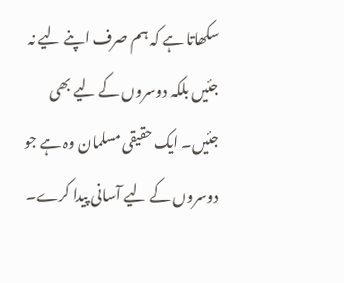سکھاتا ہے کہ ہم صرف اپنے لیے نہ جئیں بلکہ دوسروں کے لیے بھی جئیں۔ ایک حقیقی مسلمان وہ ہے جو دوسروں کے لیے آسانی پیدا کرے۔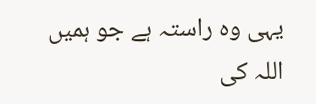یہی وہ راستہ ہے جو ہمیں اللہ کی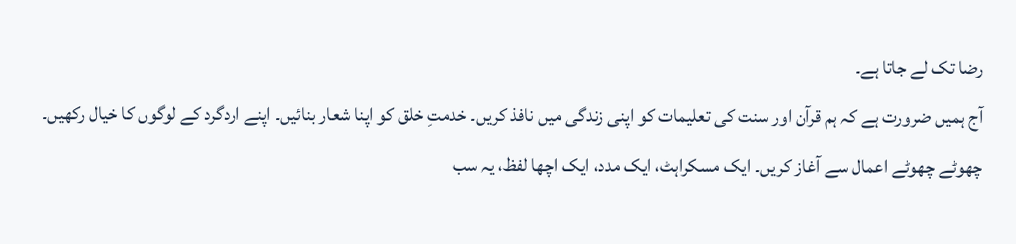رضا تک لے جاتا ہے۔
آج ہمیں ضرورت ہے کہ ہم قرآن اور سنت کی تعلیمات کو اپنی زندگی میں نافذ کریں۔ خدمتِ خلق کو اپنا شعار بنائیں۔ اپنے اردگرد کے لوگوں کا خیال رکھیں۔ چھوٹے چھوٹے اعمال سے آغاز کریں۔ ایک مسکراہٹ، ایک مدد، ایک اچھا لفظ، یہ سب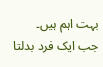بہت اہم ہیں۔
جب ایک فرد بدلتا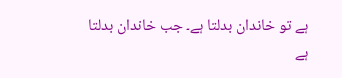ہے تو خاندان بدلتا ہے۔ جب خاندان بدلتا ہے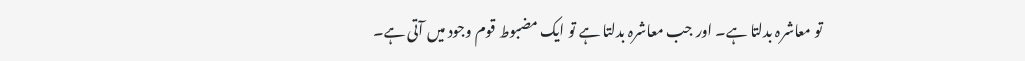تو معاشرہ بدلتا ہے۔ اور جب معاشرہ بدلتا ہے تو ایک مضبوط قوم وجود میں آتی ہے۔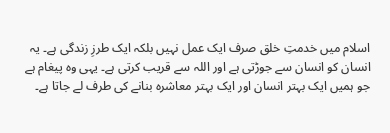اسلام میں خدمتِ خلق صرف ایک عمل نہیں بلکہ ایک طرزِ زندگی ہے۔ یہ انسان کو انسان سے جوڑتی ہے اور اللہ سے قریب کرتی ہے۔ یہی وہ پیغام ہے جو ہمیں ایک بہتر انسان اور ایک بہتر معاشرہ بنانے کی طرف لے جاتا ہے۔